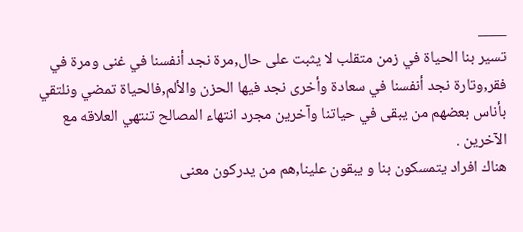____
تسير بنا الحياة في زمن متقلب لا يثبت على حال,مرة نجد أنفسنا في غنى ومرة في فقر,وتارة نجد أنفسنا في سعادة وأخرى نجد فيها الحزن والألم,فالحياة تمضي ونلتقي بأناس بعضهم من يبقى في حياتنا وآخرين مجرد انتهاء المصالح تنتهي العلاقه مع الآخرين .
هناك افراد يتمسكون بنا و يبقون علينا,هم من يدركون معنى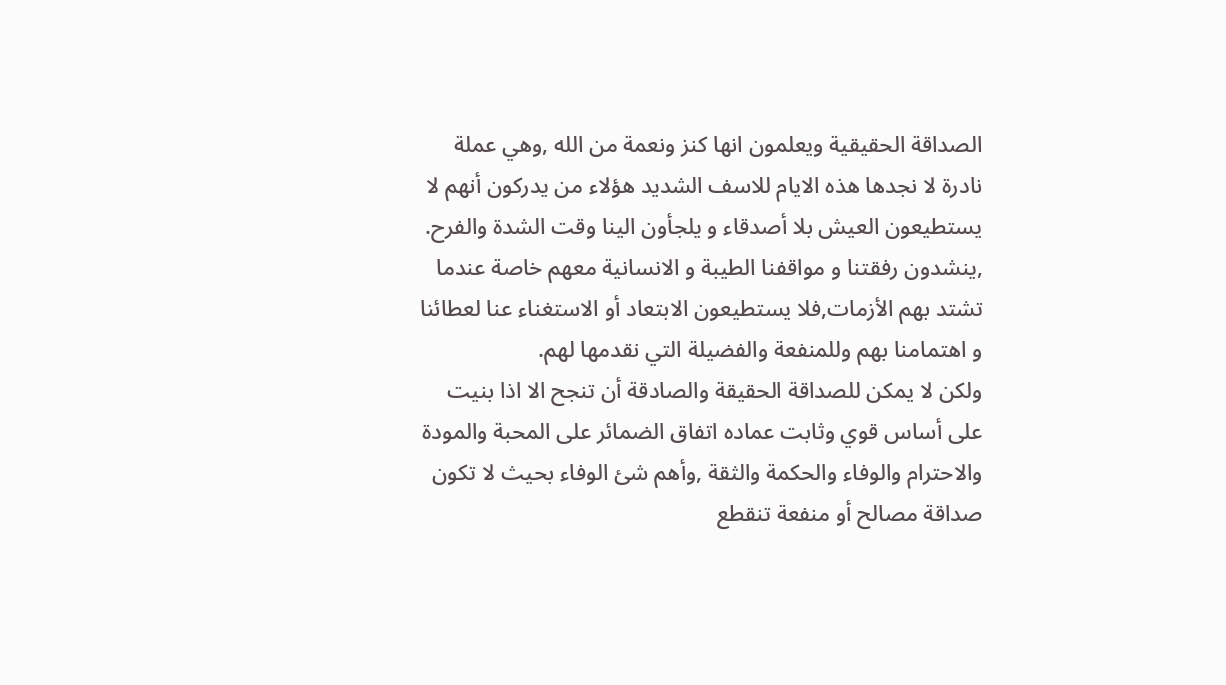الصداقة الحقيقية ويعلمون انها كنز ونعمة من الله ,وهي عملة نادرة لا نجدها هذه الايام للاسف الشديد هؤلاء من يدركون أنهم لا يستطيعون العيش بلا أصدقاء و يلجأون الينا وقت الشدة والفرح.
,ينشدون رفقتنا و مواقفنا الطيبة و الانسانية معهم خاصة عندما تشتد بهم الأزمات,فلا يستطيعون الابتعاد أو الاستغناء عنا لعطائنا و اهتمامنا بهم وللمنفعة والفضيلة التي نقدمها لهم.
ولكن لا يمكن للصداقة الحقيقة والصادقة أن تنجح الا اذا بنيت على أساس قوي وثابت عماده اتفاق الضمائر على المحبة والمودة والاحترام والوفاء والحكمة والثقة ,وأهم شئ الوفاء بحيث لا تكون صداقة مصالح أو منفعة تنقطع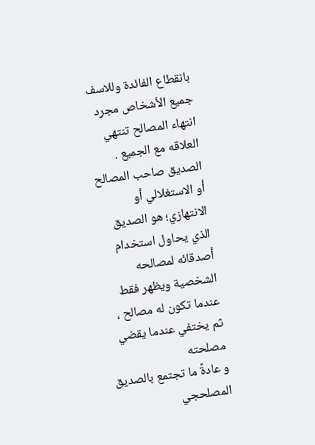بانقطاع الفائدة وللاسف جميع الأشخاص مجرد انتهاء المصالح تنتهي العلاقه مع الجميع .
الصديق صاحب المصالح أو الاستغلالي أو الانتهازي؛ هو الصديق الذي يحاول استخدام أصدقائه لمصالحه الشخصية ويظهر فقط عندما تكون له مصالح ، ثم يختفي عندما يقضي مصلحته
و عادةً ما تجتمع بالصديق المصلحجي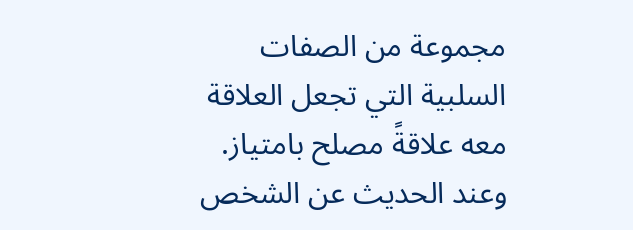مجموعة من الصفات السلبية التي تجعل العلاقة معه علاقةً مصلح بامتياز.
وعند الحديث عن الشخص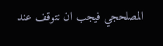المصلحجي فيجب ان نتوقف عند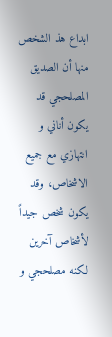ابداع هذ الشخص
منها أن الصديق المصلحجي قد يكون أناني و انتهازي مع جميع الاشخاص، وقد يكون شخص جيداً لأشخاص آخرين لكنه مصلحجي و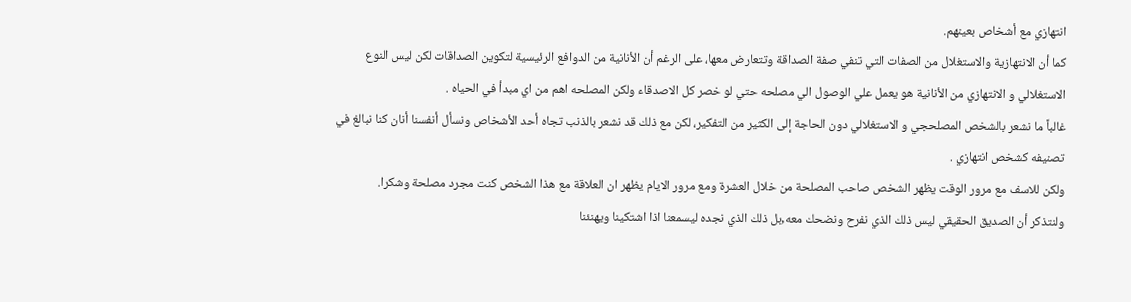انتهازي مع أشخاص بعينهم.
كما أن الانتهازية والاستغلال من الصفات التي تنفي صفة الصداقة وتتعارض معها، على الرغم أن الأنانية من الدوافع الرئيسية لتكوين الصداقات لكن ليس النوع الاستغلالي و الانتهازي من الأنانية هو يعمل علي الوصول الي مصلحه حتي لو خصر كل الاصدقاء ولكن المصلحه اهم من اي مبدأ في الحياه .
غالباً ما نشعر بالشخص المصلحجي و الاستغلالي دون الحاجة إلى الكثير من التفكير، لكن مع ذلك قد نشعر بالذنب تجاه أحد الأشخاص ونسأل أنفسنا أنان كنا نبالغ في تصنيفه كشخص انتهازي .
ولكن للاسف مع مرور الوقت يظهر الشخص صاحب المصلحة من خلال العشرة ومع مرور الايام يظهر ان العلاقة مع هذا الشخص كنت مجرد مصلحة وشكرا.
ولنتذكر أن الصديق الحقيقي ليس ذلك الذي نفرح ونضحك معه,بل ذلك الذي نجده ليسمعنا اذا اشتكينا ويهنئنا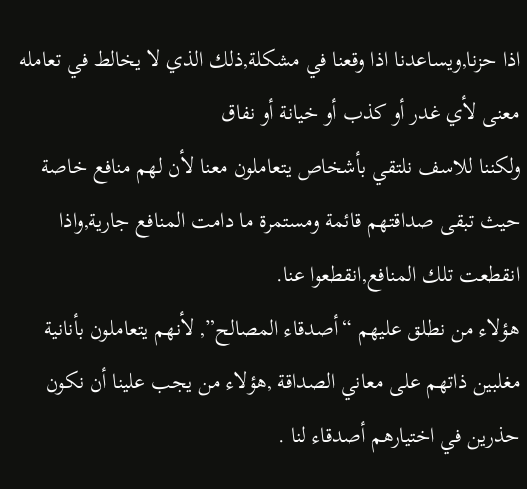اذا حزنا,ويساعدنا اذا وقعنا في مشكلة,ذلك الذي لا يخالط في تعامله معنى لأي غدر أو كذب أو خيانة أو نفاق
ولكننا للاسف نلتقي بأشخاص يتعاملون معنا لأن لهم منافع خاصة حيث تبقى صداقتهم قائمة ومستمرة ما دامت المنافع جارية,واذا انقطعت تلك المنافع,انقطعوا عنا.
هؤلاء من نطلق عليهم “أصدقاء المصالح”, لأنهم يتعاملون بأنانية مغلبين ذاتهم على معاني الصداقة ,هؤلاء من يجب علينا أن نكون حذرين في اختيارهم أصدقاء لنا .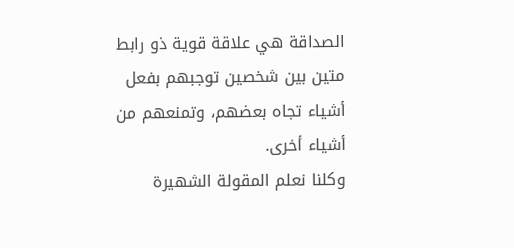الصداقة هي علاقة قوية ذو رابط متين بين شخصين توجبهم بفعل أشياء تجاه بعضهم، وتمنعهم من أشياء أخرى.
وكلنا نعلم المقولة الشهيرة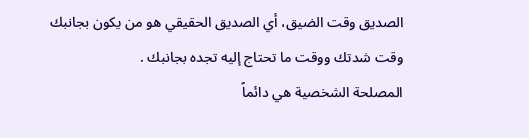الصديق وقت الضيق، أي الصديق الحقيقي هو من يكون بجانبك وقت شدتك ووقت ما تحتاج إليه تجده بجانبك .
المصلحة الشخصية هي دائماً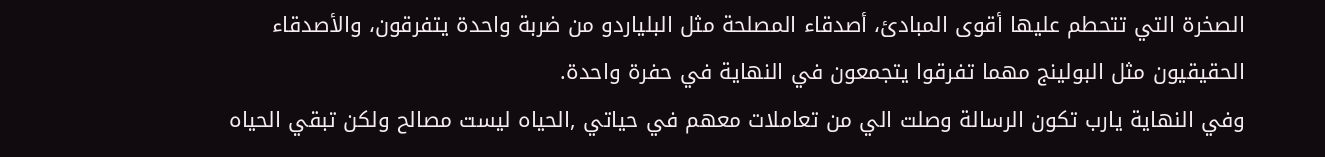الصخرة التي تتحطم عليها أقوى المبادئ، أصدقاء المصلحة مثل البلياردو من ضربة واحدة يتفرقون، والأصدقاء الحقيقيون مثل البولينج مهما تفرقوا يتجمعون في النهاية في حفرة واحدة.
وفي النهاية يارب تكون الرسالة وصلت الي من تعاملات معهم في حياتي ,الحياه ليست مصالح ولكن تبقي الحياه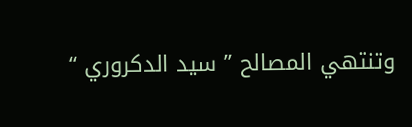وتنتهي المصالح ” سيد الدكروري “